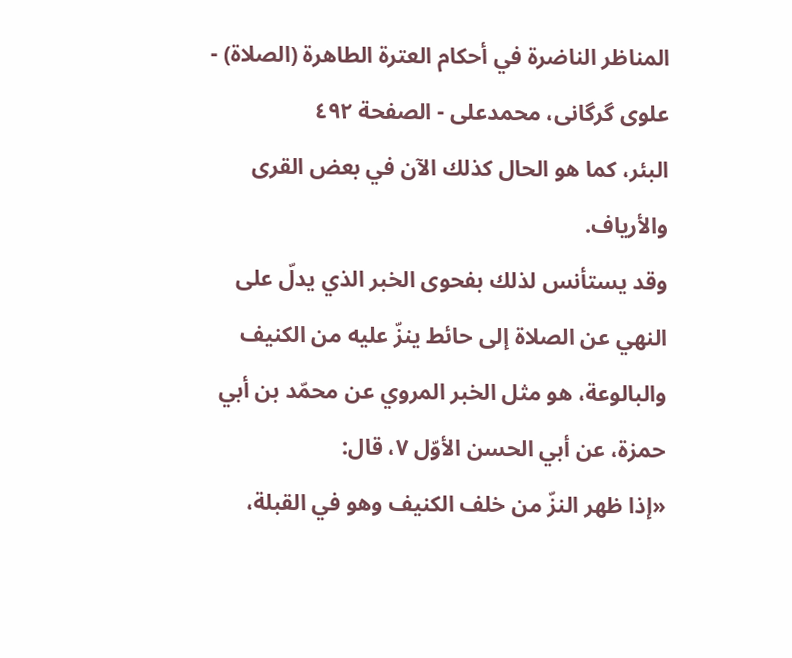المناظر الناضرة في أحکام العترة الطاهرة (الصلاة) - علوی گرگانی، محمدعلی - الصفحة ٤٩٢
البئر، كما هو الحال كذلك الآن في بعض القرى والأرياف.
وقد يستأنس لذلك بفحوى الخبر الذي يدلّ على النهي عن الصلاة إلى حائط ينزّ عليه من الكنيف والبالوعة، هو مثل الخبر المروي عن محمّد بن أبي حمزة، عن أبي الحسن الأوّل ٧، قال:
«إذا ظهر النزّ من خلف الكنيف وهو في القبلة،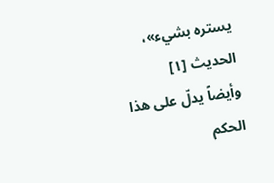يستره بشيء»، الحديث [١]
وأيضاً يدلّ على هذا الحكم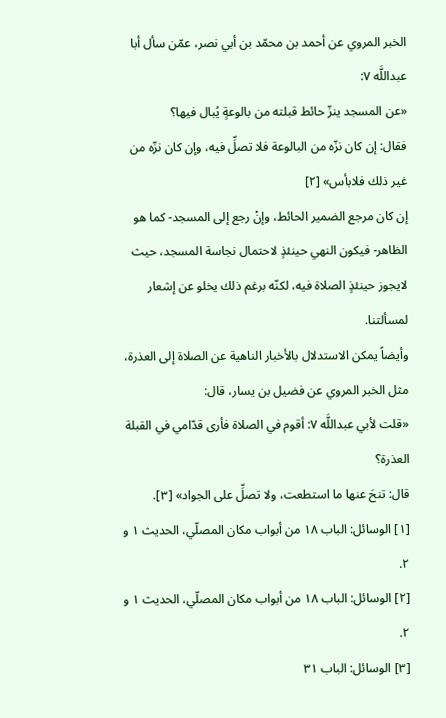الخبر المروي عن أحمد بن محمّد بن أبي نصر، عمّن سأل أبا عبداللَّه ٧:
«عن المسجد ينزّ حائط قبلته من بالوعةٍ يُبال فيها؟
فقال: إن كان نزّه من البالوعة فلا تصلِّ فيه، وإن كان نزّه من غير ذلك فلابأس» [٢]
إن كان مرجع الضمير الحائط، وإنْ رجع إلى المسجد- كما هو الظاهر- فيكون النهي حينئذٍ لاحتمال نجاسة المسجد، حيث لايجوز حينئذٍ الصلاة فيه، لكنّه برغم ذلك يخلو عن إشعار لمسألتنا.
وأيضاً يمكن الاستدلال بالأخبار الناهية عن الصلاة إلى العذرة، مثل الخبر المروي عن فضيل بن يسار، قال:
«قلت لأبي عبداللَّه ٧: أقوم في الصلاة فأرى قدّامي في القبلة العذرة؟
قال: تنحَ عنها ما استطعت، ولا تصلِّ على الجواد» [٣].
[١] الوسائل: الباب ١٨ من أبواب مكان المصلّي، الحديث ١ و ٢.
[٢] الوسائل: الباب ١٨ من أبواب مكان المصلّي، الحديث ١ و ٢.
[٣] الوسائل: الباب ٣١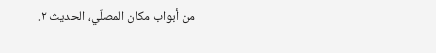من أبواب مكان المصلّي، الحديث ٢.